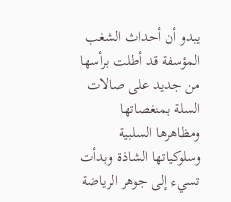يبدو أن أحداث الشغب المؤسفة قد أطلت برأسها من جديد على صالات السلة بمنغصاتها ومظاهرها السلبية وسلوكياتها الشاذة وبدأت تسيء إلى جوهر الرياضة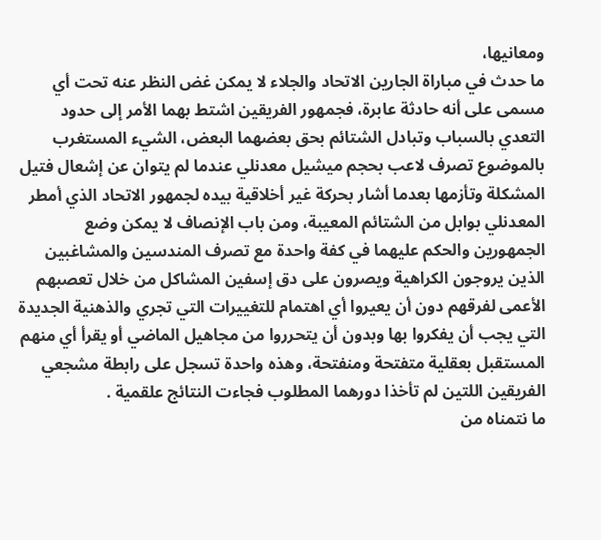ومعانيها،
ما حدث في مباراة الجارين الاتحاد والجلاء لا يمكن غض النظر عنه تحت أي مسمى على أنه حادثة عابرة، فجمهور الفريقين اشتط بهما الأمر إلى حدود التعدي بالسباب وتبادل الشتائم بحق بعضهما البعض، الشيء المستغرب بالموضوع تصرف لاعب بحجم ميشيل معدنلي عندما لم يتوان عن إشعال فتيل المشكلة وتأزمها بعدما أشار بحركة غير أخلاقية بيده لجمهور الاتحاد الذي أمطر المعدنلي بوابل من الشتائم المعيبة، ومن باب الإنصاف لا يمكن وضع الجمهورين والحكم عليهما في كفة واحدة مع تصرف المندسين والمشاغبين الذين يروجون الكراهية ويصرون على دق إسفين المشاكل من خلال تعصبهم الأعمى لفرقهم دون أن يعيروا أي اهتمام للتغييرات التي تجري والذهنية الجديدة التي يجب أن يفكروا بها وبدون أن يتحرروا من مجاهيل الماضي أو يقرأ أي منهم المستقبل بعقلية متفتحة ومنفتحة، وهذه واحدة تسجل على رابطة مشجعي الفريقين اللتين لم تأخذا دورهما المطلوب فجاءت النتائج علقمية .
ما نتمناه من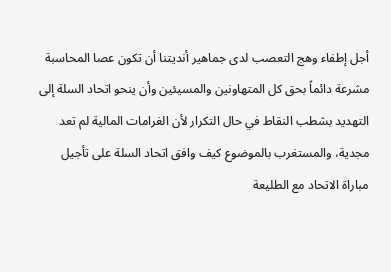أجل إطفاء وهج التعصب لدى جماهير أنديتنا أن تكون عصا المحاسبة مشرعة دائماً بحق كل المتهاونين والمسيئين وأن ينحو اتحاد السلة إلى التهديد بشطب النقاط في حال التكرار لأن الغرامات المالية لم تعد مجدية، والمستغرب بالموضوع كيف وافق اتحاد السلة على تأجيل مباراة الاتحاد مع الطليعة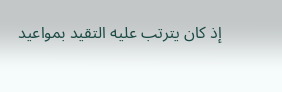إذ كان يترتب عليه التقيد بمواعيد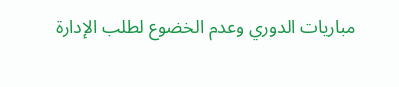مباريات الدوري وعدم الخضوع لطلب الإدارة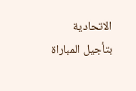الاتحادية بتأجيل المباراة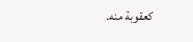كعقوبة منه.